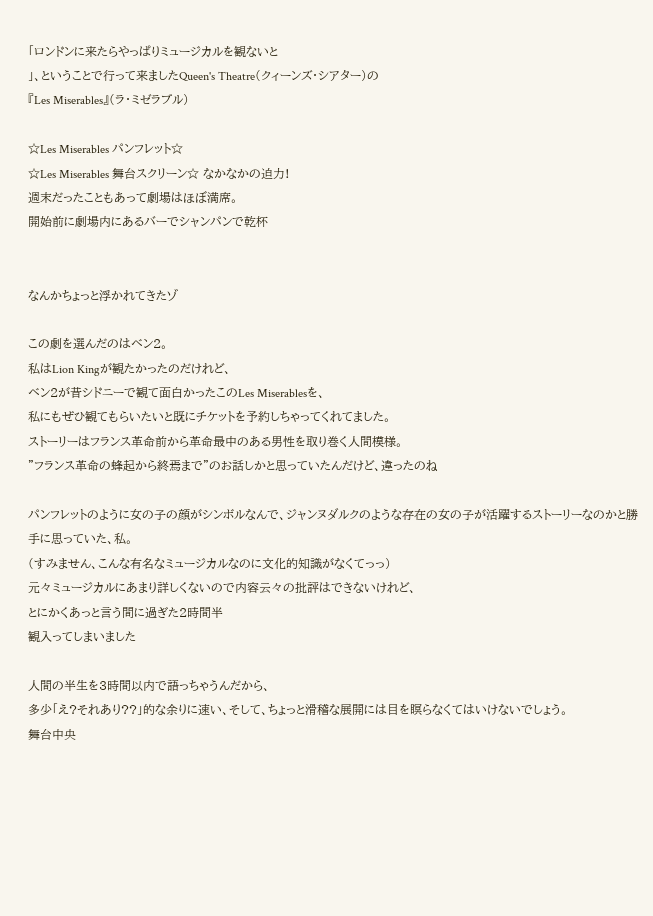「ロンドンに来たらやっぱりミュージカルを観ないと
」、ということで行って来ましたQueen's Theatre(クィーンズ・シアター)の
『Les Miserables』(ラ・ミゼラブル)

☆Les Miserables パンフレット☆
☆Les Miserables 舞台スクリーン☆ なかなかの迫力!
週末だったこともあって劇場はほぼ満席。
開始前に劇場内にあるバーでシャンパンで乾杯


なんかちょっと浮かれてきたゾ

この劇を選んだのはベン2。
私はLion Kingが観たかったのだけれど、
ベン2が昔シドニーで観て面白かったこのLes Miserablesを、
私にもぜひ観てもらいたいと既にチケットを予約しちゃってくれてました。
ストーリーはフランス革命前から革命最中のある男性を取り巻く人間模様。
”フランス革命の蜂起から終焉まで”のお話しかと思っていたんだけど、違ったのね

パンフレットのように女の子の顔がシンボルなんで、ジャンヌダルクのような存在の女の子が活躍するストーリーなのかと勝手に思っていた、私。
(すみません、こんな有名なミュージカルなのに文化的知識がなくてっっ)
元々ミュージカルにあまり詳しくないので内容云々の批評はできないけれど、
とにかくあっと言う間に過ぎた2時間半
観入ってしまいました

人間の半生を3時間以内で語っちゃうんだから、
多少「え?それあり??」的な余りに速い、そして、ちょっと滑稽な展開には目を瞑らなくてはいけないでしょう。
舞台中央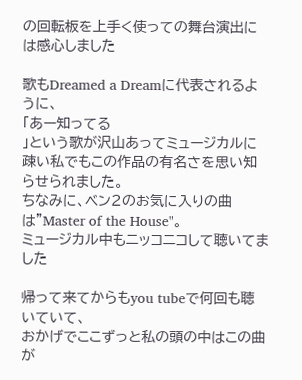の回転板を上手く使っての舞台演出には感心しました

歌もDreamed a Dreamに代表されるように、
「あー知ってる
」という歌が沢山あってミュージカルに疎い私でもこの作品の有名さを思い知らせられました。
ちなみに、ベン2のお気に入りの曲は"Master of the House"。
ミュージカル中もニッコニコして聴いてました

帰って来てからもyou tubeで何回も聴いていて、
おかげでここずっと私の頭の中はこの曲が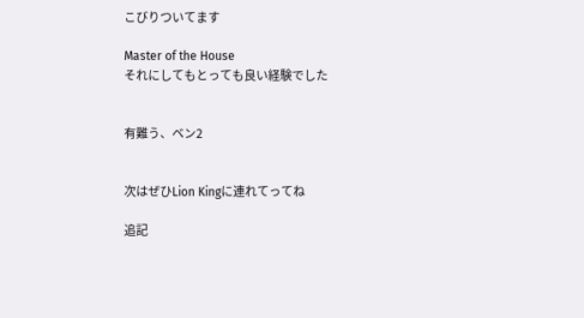こびりついてます

Master of the House
それにしてもとっても良い経験でした


有難う、ベン2


次はぜひLion Kingに連れてってね

追記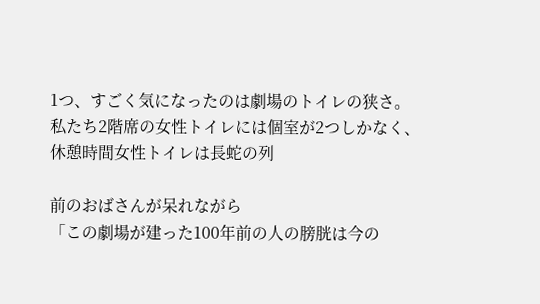1つ、すごく気になったのは劇場のトイレの狭さ。
私たち2階席の女性トイレには個室が2つしかなく、休憩時間女性トイレは長蛇の列

前のおばさんが呆れながら
「この劇場が建った100年前の人の膀胱は今の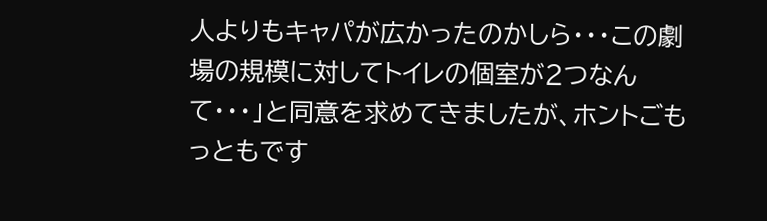人よりもキャパが広かったのかしら・・・この劇場の規模に対してトイレの個室が2つなんて・・・」と同意を求めてきましたが、ホントごもっともです